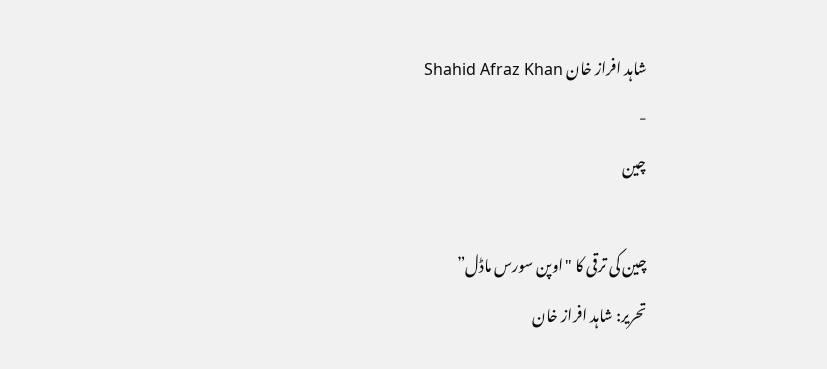شاہد افراز خان Shahid Afraz Khan
-
چین

چین کی ترقی کا "اوپن سورس ماڈل”
تحریر: شاہد افراز خان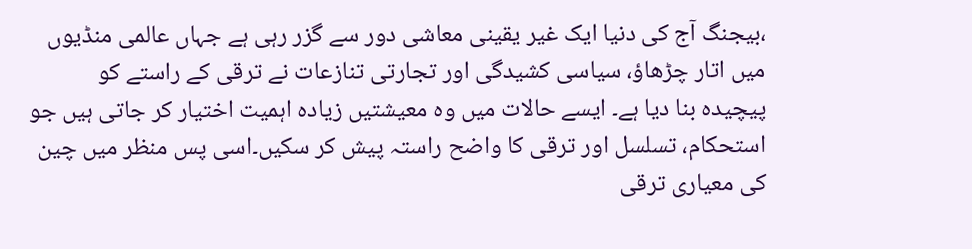،بیجنگ آج کی دنیا ایک غیر یقینی معاشی دور سے گزر رہی ہے جہاں عالمی منڈیوں میں اتار چڑھاؤ، سیاسی کشیدگی اور تجارتی تنازعات نے ترقی کے راستے کو پیچیدہ بنا دیا ہے۔ ایسے حالات میں وہ معیشتیں زیادہ اہمیت اختیار کر جاتی ہیں جو استحکام، تسلسل اور ترقی کا واضح راستہ پیش کر سکیں۔اسی پس منظر میں چین کی معیاری ترقی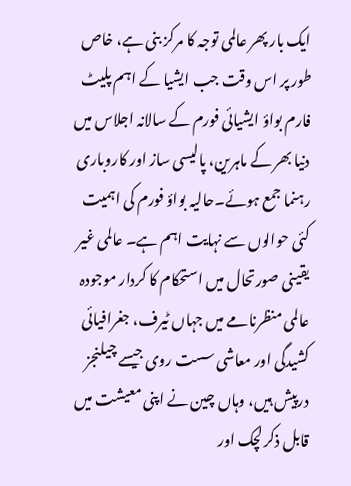ایک بار پھر عالمی توجہ کا مرکز بنی ہے، خاص طور پر اس وقت جب ایشیا کے اہم پلیٹ فارم بواؤ ایشیائی فورم کے سالانہ اجلاس میں دنیا بھر کے ماہرین، پالیسی ساز اور کاروباری رہنما جمع ہوئے۔حالیہ بواؤ فورم کی اہمیت کئی حوالوں سے نہایت اہم ہے۔ عالمی غیر یقینی صورتحال میں استحکام کا کردار موجودہ عالمی منظرنامے میں جہاں ٹیرف، جغرافیائی کشیدگی اور معاشی سست روی جیسے چیلنجز درپیش ہیں، وہاں چین نے اپنی معیشت میں قابل ذکر لچک اور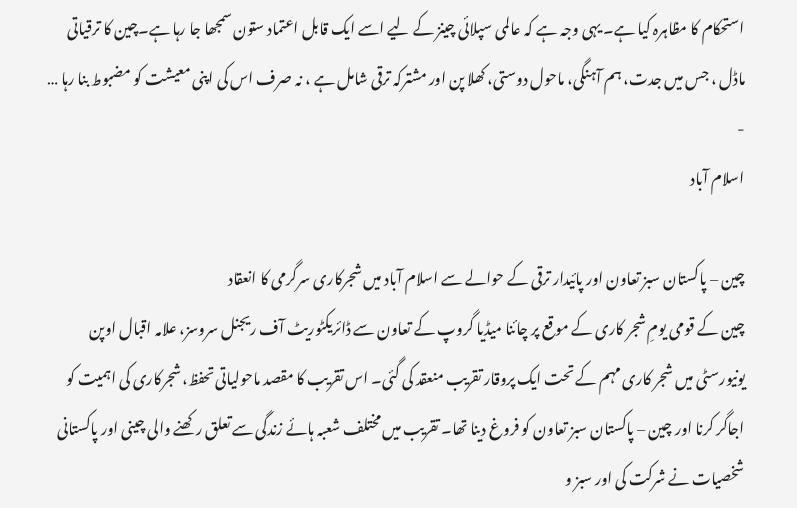استحکام کا مظاہرہ کیا ہے۔ یہی وجہ ہے کہ عالمی سپلائی چینز کے لیے اسے ایک قابل اعتماد ستون سمجھا جا رہا ہے۔چین کا ترقیاتی ماڈل ، جس میں جدت، ہم آہنگی، ماحول دوستی، کھلا پن اور مشترکہ ترقی شامل ہے ، نہ صرف اس کی اپنی معیشت کو مضبوط بنا رہا …
-
اسلام آباد

چین – پاکستان سبز تعاون اور پائیدار ترقی کے حوالے سے اسلام آباد میں شجرکاری سرگرمی کا انعقاد
چین کے قومی یومِ شجر کاری کے موقع پر چائنا میڈیا گروپ کے تعاون سے ڈائریکٹوریٹ آف ریجنل سروسز، علامہ اقبال اوپن یونیورسٹی میں شجر کاری مہم کے تحت ایک پروقار تقریب منعقد کی گئی۔ اس تقریب کا مقصد ماحولیاتی تحفظ، شجرکاری کی اہمیت کو اجاگر کرنا اور چین – پاکستان سبز تعاون کو فروغ دینا تھا۔ تقریب میں مختلف شعبہ ہائے زندگی سے تعلق رکھنے والی چینی اور پاکستانی شخصیات نے شرکت کی اور سبز و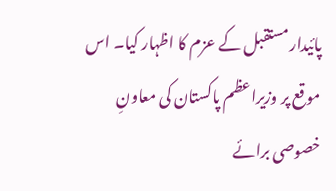پائیدار مستقبل کے عزم کا اظہار کیا۔ اس موقع پر وزیراعظم پاکستان کی معاونِ خصوصی برائے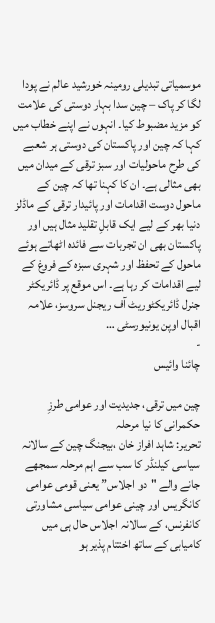موسمیاتی تبدیلی رومینہ خورشید عالم نے پودا لگا کر پاک – چین سدا بہار دوستی کی علامت کو مزید مضبوط کیا۔ انہوں نے اپنے خطاب میں کہا کہ چین اور پاکستان کی دوستی ہر شعبے کی طرح ماحولیات اور سبز ترقی کے میدان میں بھی مثالی ہے۔ ان کا کہنا تھا کہ چین کے ماحول دوست اقدامات اور پائیدار ترقی کے ماڈلز دنیا بھر کے لیے ایک قابلِ تقلید مثال ہیں اور پاکستان بھی ان تجربات سے فائدہ اٹھاتے ہوئے ماحول کے تحفظ اور شہری سبزہ کے فروغ کے لیے اقدامات کر رہا ہے۔ اس موقع پر ڈائریکٹر جنرل ڈائریکٹوریٹ آف ریجنل سروسز، علامہ اقبال اوپن یونیورسٹی …
-
چائنا وائیس

چین میں ترقی، جدیدیت اور عوامی طرزِ حکمرانی کا نیا مرحلہ
تحریر: شاہد افراز خان ،بیجنگ چین کے سالانہ سیاسی کیلنڈر کا سب سے اہم مرحلہ سمجھے جانے والے "دو اجلاس” یعنی قومی عوامی کانگریس اور چینی عوامی سیاسی مشاورتی کانفرنس، کے سالانہ اجلاس حال ہی میں کامیابی کے ساتھ اختتام پذیر ہو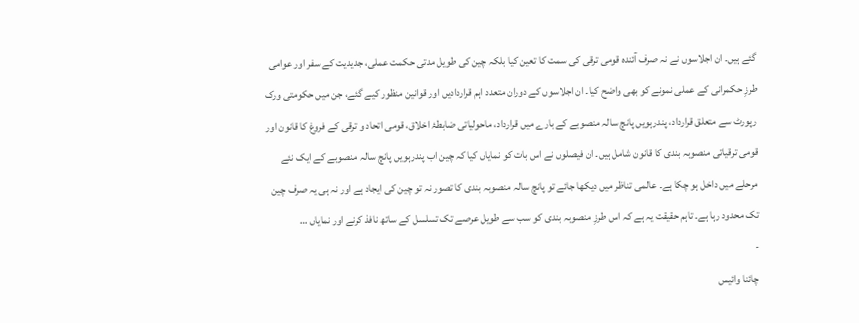گئے ہیں۔ ان اجلاسوں نے نہ صرف آئندہ قومی ترقی کی سمت کا تعین کیا بلکہ چین کی طویل مدتی حکمت عملی، جدیدیت کے سفر اور عوامی طرزِ حکمرانی کے عملی نمونے کو بھی واضح کیا۔ ان اجلاسوں کے دوران متعدد اہم قراردادیں اور قوانین منظور کیے گئے، جن میں حکومتی ورک رپورٹ سے متعلق قرارداد، پندرہویں پانچ سالہ منصوبے کے بارے میں قرارداد، ماحولیاتی ضابطۂ اخلاق، قومی اتحاد و ترقی کے فروغ کا قانون اور قومی ترقیاتی منصوبہ بندی کا قانون شامل ہیں۔ ان فیصلوں نے اس بات کو نمایاں کیا کہ چین اب پندرہویں پانچ سالہ منصوبے کے ایک نئے مرحلے میں داخل ہو چکا ہے۔ عالمی تناظر میں دیکھا جائے تو پانچ سالہ منصوبہ بندی کا تصور نہ تو چین کی ایجاد ہے اور نہ ہی یہ صرف چین تک محدود رہا ہے۔ تاہم حقیقت یہ ہے کہ اس طرزِ منصوبہ بندی کو سب سے طویل عرصے تک تسلسل کے ساتھ نافذ کرنے اور نمایاں …
-
چائنا وائیس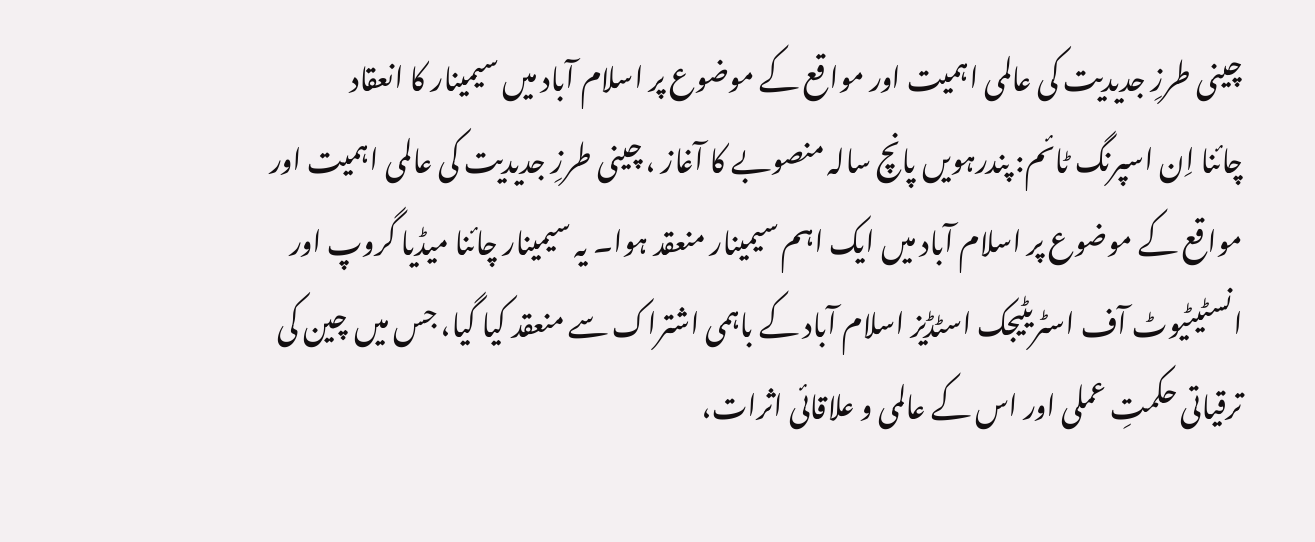چینی طرزِ جدیدیت کی عالمی اہمیت اور مواقع کے موضوع پر اسلام آباد میں سیمینار کا انعقاد
چائنا اِن اسپرنگ ٹائم: پندرہویں پانچ سالہ منصوبے کا آغاز ، چینی طرزِ جدیدیت کی عالمی اہمیت اور مواقع کے موضوع پر اسلام آباد میں ایک اہم سیمینار منعقد ہوا۔ یہ سیمینار چائنا میڈیا گروپ اور انسٹیٹیوٹ آف اسٹریٹیجک اسٹڈیز اسلام آباد کے باہمی اشتراک سے منعقد کیا گیا، جس میں چین کی ترقیاتی حکمتِ عملی اور اس کے عالمی و علاقائی اثرات،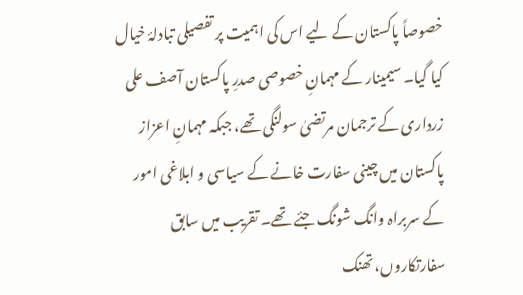خصوصاً پاکستان کے لیے اس کی اہمیت پر تفصیلی تبادلۂ خیال کیا گیا۔ سیمینار کے مہمانِ خصوصی صدرِ پاکستان آصف علی زرداری کے ترجمان مرتضیٰ سولنگی تھے، جبکہ مہمانِ اعزاز پاکستان میں چینی سفارت خانے کے سیاسی و ابلاغی امور کے سربراہ وانگ شونگ جئے تھے۔ تقریب میں سابق سفارتکاروں، تھنک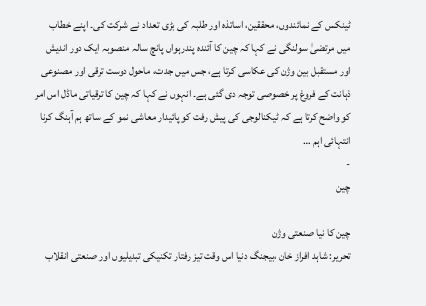ٹینکس کے نمائندوں، محققین، اساتذہ اور طلبہ کی بڑی تعداد نے شرکت کی۔ اپنے خطاب میں مرتضیٰ سولنگی نے کہا کہ چین کا آئندہ پندرہواں پانچ سالہ منصوبہ ایک دور اندیش اور مستقبل بین وژن کی عکاسی کرتا ہے، جس میں جدت، ماحول دوست ترقی اور مصنوعی ذہانت کے فروغ پر خصوصی توجہ دی گئی ہے۔ انہوں نے کہا کہ چین کا ترقیاتی ماڈل اس امر کو واضح کرتا ہے کہ ٹیکنالوجی کی پیش رفت کو پائیدار معاشی نمو کے ساتھ ہم آہنگ کرنا انتہائی اہم …
-
چین

چین کا نیا صنعتی وژن
تحریر: شاہد افراز خان ،بیجنگ دنیا اس وقت تیز رفتار تکنیکی تبدیلیوں اور صنعتی انقلاب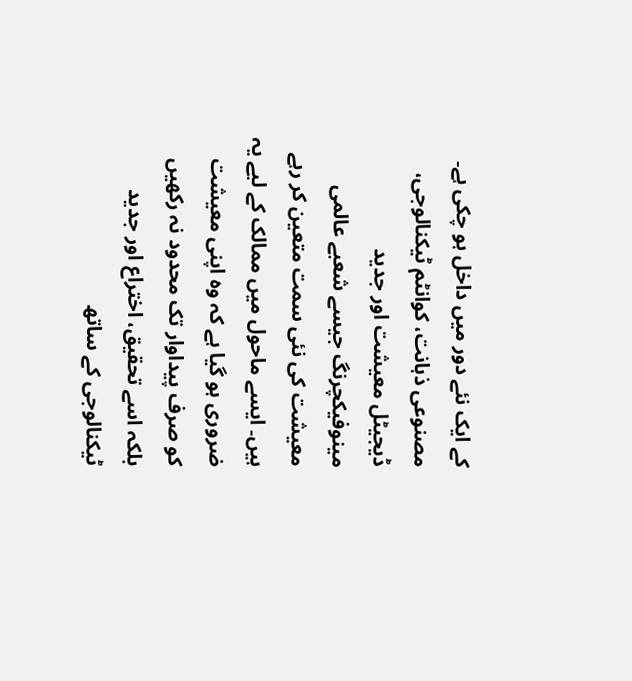کے ایک نئے دور میں داخل ہو چکی ہے۔ مصنوعی ذہانت، کوانٹم ٹیکنالوجی، ڈیجیٹل معیشت اور جدید مینوفیکچرنگ جیسے شعبے عالمی معیشت کی نئی سمت متعین کر رہے ہیں۔ ایسے ماحول میں ممالک کے لیے یہ ضروری ہو گیا ہے کہ وہ اپنی معیشت کو صرف پیداوار تک محدود نہ رکھیں بلکہ اسے تحقیق، اختراع اور جدید ٹیکنالوجی کے ساتھ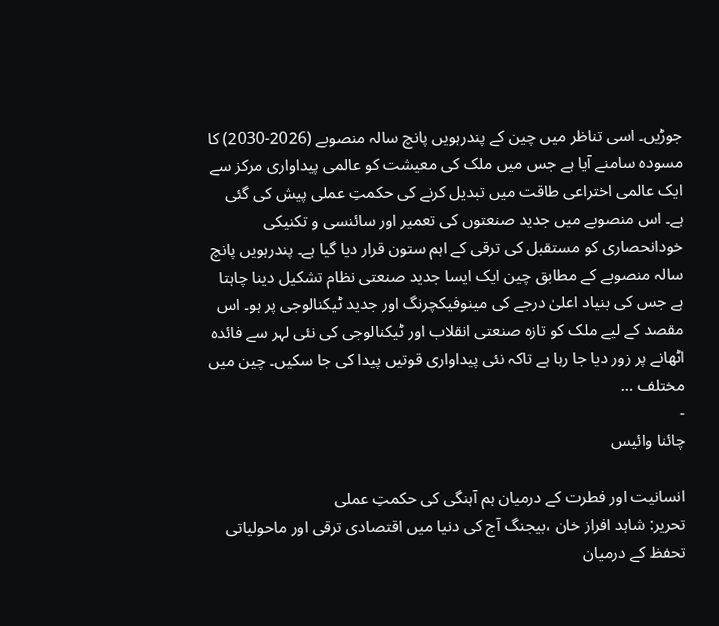جوڑیں۔ اسی تناظر میں چین کے پندرہویں پانچ سالہ منصوبے (2026-2030) کا مسودہ سامنے آیا ہے جس میں ملک کی معیشت کو عالمی پیداواری مرکز سے ایک عالمی اختراعی طاقت میں تبدیل کرنے کی حکمتِ عملی پیش کی گئی ہے۔ اس منصوبے میں جدید صنعتوں کی تعمیر اور سائنسی و تکنیکی خودانحصاری کو مستقبل کی ترقی کے اہم ستون قرار دیا گیا ہے۔ پندرہویں پانچ سالہ منصوبے کے مطابق چین ایک ایسا جدید صنعتی نظام تشکیل دینا چاہتا ہے جس کی بنیاد اعلیٰ درجے کی مینوفیکچرنگ اور جدید ٹیکنالوجی پر ہو۔ اس مقصد کے لیے ملک کو تازہ صنعتی انقلاب اور ٹیکنالوجی کی نئی لہر سے فائدہ اٹھانے پر زور دیا جا رہا ہے تاکہ نئی پیداواری قوتیں پیدا کی جا سکیں۔ چین میں مختلف …
-
چائنا وائیس

انسانیت اور فطرت کے درمیان ہم آہنگی کی حکمتِ عملی
تحریر: شاہد افراز خان ،بیجنگ آج کی دنیا میں اقتصادی ترقی اور ماحولیاتی تحفظ کے درمیان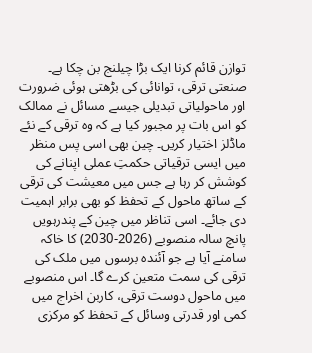توازن قائم کرنا ایک بڑا چیلنج بن چکا ہے۔ صنعتی ترقی، توانائی کی بڑھتی ہوئی ضرورت اور ماحولیاتی تبدیلی جیسے مسائل نے ممالک کو اس بات پر مجبور کیا ہے کہ وہ ترقی کے نئے ماڈلز اختیار کریں۔ چین بھی اسی پس منظر میں ایسی ترقیاتی حکمتِ عملی اپنانے کی کوشش کر رہا ہے جس میں معیشت کی ترقی کے ساتھ ماحول کے تحفظ کو بھی برابر اہمیت دی جائے۔ اسی تناظر میں چین کے پندرہویں پانچ سالہ منصوبے (2026-2030) کا خاکہ سامنے آیا ہے جو آئندہ برسوں میں ملک کی ترقی کی سمت متعین کرے گا۔ اس منصوبے میں ماحول دوست ترقی، کاربن اخراج میں کمی اور قدرتی وسائل کے تحفظ کو مرکزی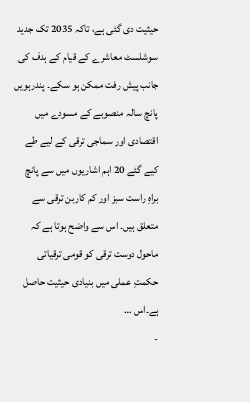حیثیت دی گئی ہے، تاکہ 2035 تک جدید سوشلسٹ معاشرے کے قیام کے ہدف کی جانب پیش رفت ممکن ہو سکے۔ پندرہویں پانچ سالہ منصوبے کے مسودے میں اقتصادی اور سماجی ترقی کے لیے طے کیے گئے 20 اہم اشاریوں میں سے پانچ براہِ راست سبز اور کم کاربن ترقی سے متعلق ہیں۔ اس سے واضح ہوتا ہے کہ ماحول دوست ترقی کو قومی ترقیاتی حکمتِ عملی میں بنیادی حیثیت حاصل ہے۔اس …
-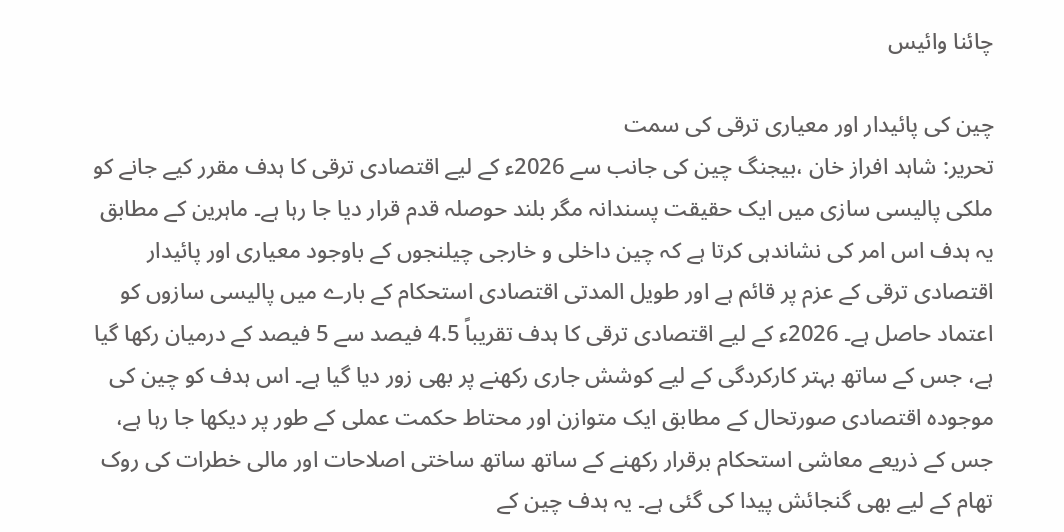چائنا وائیس

چین کی پائیدار اور معیاری ترقی کی سمت
تحریر: شاہد افراز خان ،بیجنگ چین کی جانب سے 2026ء کے لیے اقتصادی ترقی کا ہدف مقرر کیے جانے کو ملکی پالیسی سازی میں ایک حقیقت پسندانہ مگر بلند حوصلہ قدم قرار دیا جا رہا ہے۔ ماہرین کے مطابق یہ ہدف اس امر کی نشاندہی کرتا ہے کہ چین داخلی و خارجی چیلنجوں کے باوجود معیاری اور پائیدار اقتصادی ترقی کے عزم پر قائم ہے اور طویل المدتی اقتصادی استحکام کے بارے میں پالیسی سازوں کو اعتماد حاصل ہے۔ 2026ء کے لیے اقتصادی ترقی کا ہدف تقریباً 4.5 فیصد سے 5 فیصد کے درمیان رکھا گیا ہے، جس کے ساتھ بہتر کارکردگی کے لیے کوشش جاری رکھنے پر بھی زور دیا گیا ہے۔ اس ہدف کو چین کی موجودہ اقتصادی صورتحال کے مطابق ایک متوازن اور محتاط حکمت عملی کے طور پر دیکھا جا رہا ہے، جس کے ذریعے معاشی استحکام برقرار رکھنے کے ساتھ ساتھ ساختی اصلاحات اور مالی خطرات کی روک تھام کے لیے بھی گنجائش پیدا کی گئی ہے۔ یہ ہدف چین کے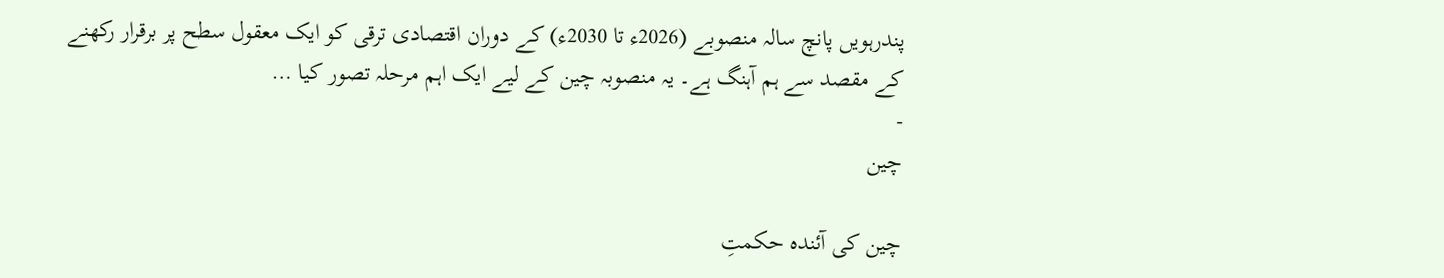پندرہویں پانچ سالہ منصوبے (2026ء تا 2030ء) کے دوران اقتصادی ترقی کو ایک معقول سطح پر برقرار رکھنے کے مقصد سے ہم آہنگ ہے۔ یہ منصوبہ چین کے لیے ایک اہم مرحلہ تصور کیا …
-
چین

چین کی آئندہ حکمتِ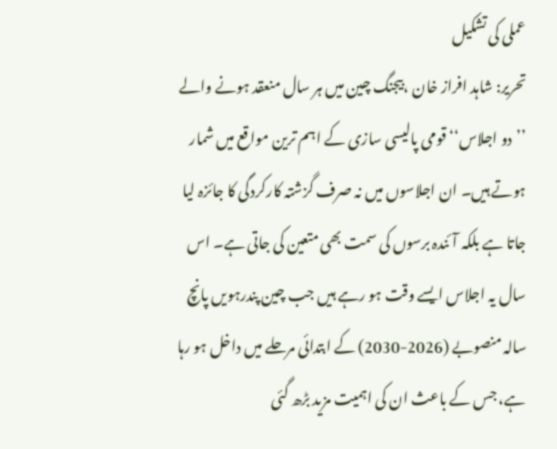عملی کی تشکیل
تحریر: شاہد افراز خان ،بیجنگ چین میں ہر سال منعقد ہونے والے ’’دو اجلاس‘‘ قومی پالیسی سازی کے اہم ترین مواقع میں شمار ہوتے ہیں۔ ان اجلاسوں میں نہ صرف گزشتہ کارکردگی کا جائزہ لیا جاتا ہے بلکہ آئندہ برسوں کی سمت بھی متعین کی جاتی ہے۔ اس سال یہ اجلاس ایسے وقت ہو رہے ہیں جب چین پندرہویں پانچ سالہ منصوبے (2026-2030) کے ابتدائی مرحلے میں داخل ہو رہا ہے، جس کے باعث ان کی اہمیت مزید بڑھ گئی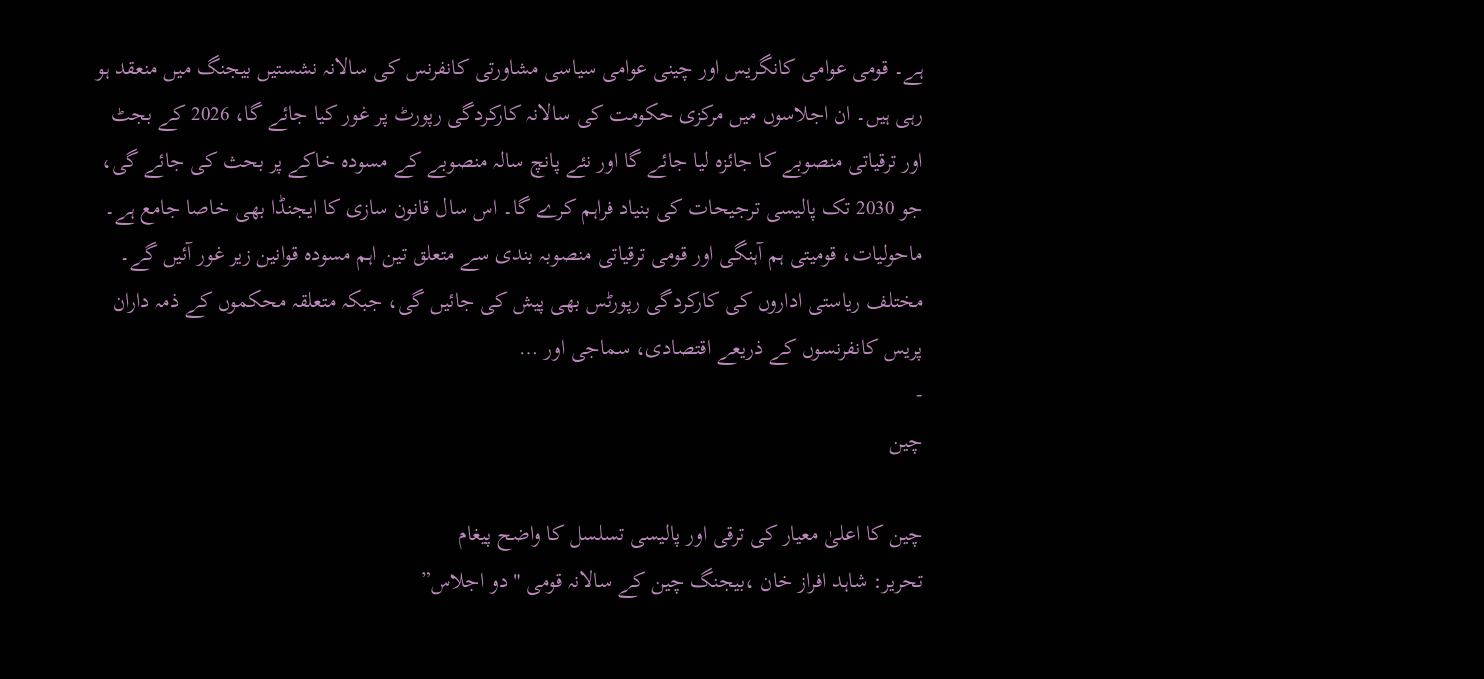ہے۔ قومی عوامی کانگریس اور چینی عوامی سیاسی مشاورتی کانفرنس کی سالانہ نشستیں بیجنگ میں منعقد ہو رہی ہیں۔ ان اجلاسوں میں مرکزی حکومت کی سالانہ کارکردگی رپورٹ پر غور کیا جائے گا، 2026 کے بجٹ اور ترقیاتی منصوبے کا جائزہ لیا جائے گا اور نئے پانچ سالہ منصوبے کے مسودہ خاکے پر بحث کی جائے گی، جو 2030 تک پالیسی ترجیحات کی بنیاد فراہم کرے گا۔ اس سال قانون سازی کا ایجنڈا بھی خاصا جامع ہے۔ ماحولیات، قومیتی ہم آہنگی اور قومی ترقیاتی منصوبہ بندی سے متعلق تین اہم مسودہ قوانین زیر غور آئیں گے۔ مختلف ریاستی اداروں کی کارکردگی رپورٹس بھی پیش کی جائیں گی، جبکہ متعلقہ محکموں کے ذمہ داران پریس کانفرنسوں کے ذریعے اقتصادی، سماجی اور …
-
چین

چین کا اعلیٰ معیار کی ترقی اور پالیسی تسلسل کا واضح پیغام
تحریر: شاہد افراز خان ،بیجنگ چین کے سالانہ قومی "دو اجلاس”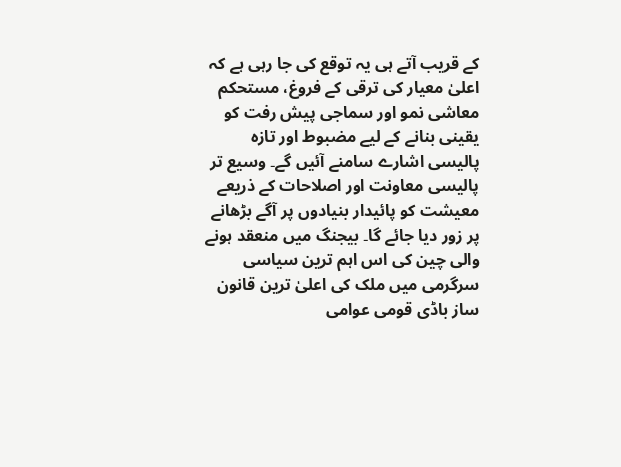کے قریب آتے ہی یہ توقع کی جا رہی ہے کہ اعلیٰ معیار کی ترقی کے فروغ، مستحکم معاشی نمو اور سماجی پیش رفت کو یقینی بنانے کے لیے مضبوط اور تازہ پالیسی اشارے سامنے آئیں گے۔ وسیع تر پالیسی معاونت اور اصلاحات کے ذریعے معیشت کو پائیدار بنیادوں پر آگے بڑھانے پر زور دیا جائے گا۔ بیجنگ میں منعقد ہونے والی چین کی اس اہم ترین سیاسی سرگرمی میں ملک کی اعلیٰ ترین قانون ساز باڈی قومی عوامی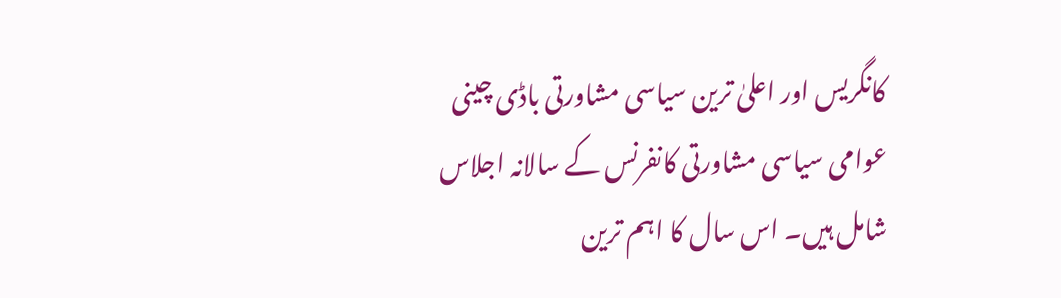کانگریس اور اعلیٰ ترین سیاسی مشاورتی باڈی چینی عوامی سیاسی مشاورتی کانفرنس کے سالانہ اجلاس شامل ہیں۔ اس سال کا اہم ترین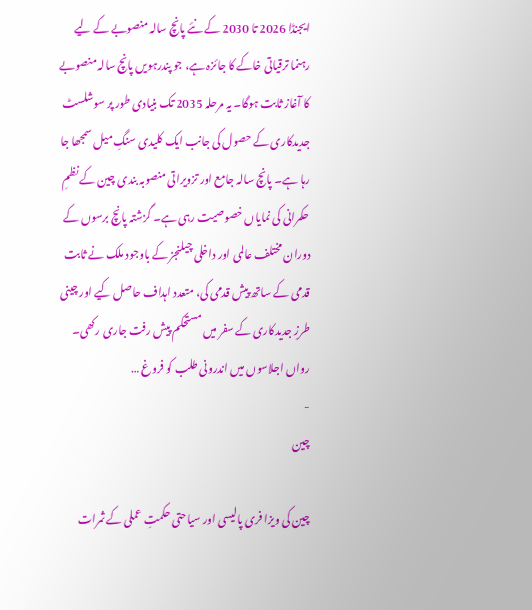ایجنڈا 2026 تا 2030 کے نئے پانچ سالہ منصوبے کے لیے رہنما ترقیاتی خاکے کا جائزہ ہے، جو پندرہویں پانچ سالہ منصوبے کا آغاز ثابت ہوگا۔ یہ مرحلہ 2035 تک بنیادی طور پر سوشلسٹ جدیدکاری کے حصول کی جانب ایک کلیدی سنگِ میل سمجھا جا رہا ہے۔ پانچ سالہ جامع اور تزویراتی منصوبہ بندی چین کے نظمِ حکمرانی کی نمایاں خصوصیت رہی ہے۔ گزشتہ پانچ برسوں کے دوران مختلف عالمی اور داخلی چیلنجز کے باوجود ملک نے ثابت قدمی کے ساتھ پیش قدمی کی، متعدد اہداف حاصل کیے اور چینی طرزِ جدیدکاری کے سفر میں مستحکم پیش رفت جاری رکھی۔ رواں اجلاسوں میں اندرونی طلب کو فروغ …
-
چین

چین کی ویزا فری پالیسی اور سیاحتی حکمتِ عملی کے ثمرات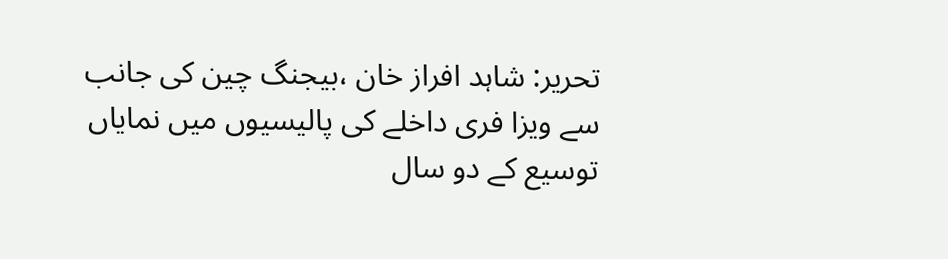تحریر: شاہد افراز خان ،بیجنگ چین کی جانب سے ویزا فری داخلے کی پالیسیوں میں نمایاں توسیع کے دو سال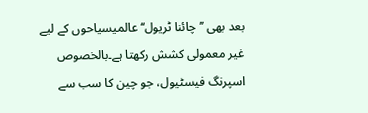بعد بھی ’’چائنا ٹریول‘‘ عالمیسیاحوں کے لیے غیر معمولی کشش رکھتا ہے۔بالخصوص اسپرنگ فیسٹیول، جو چین کا سب سے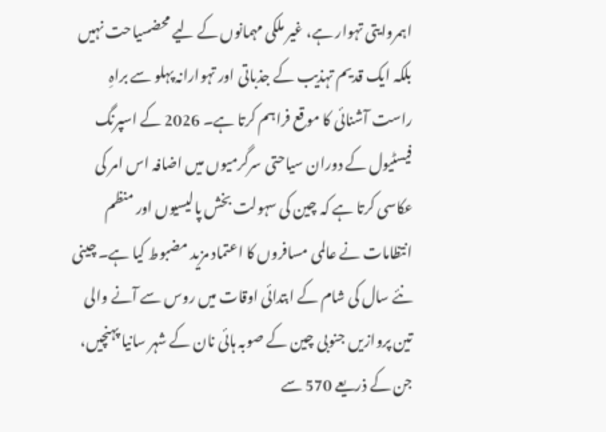اہمروایتی تہوار ہے، غیر ملکی مہمانوں کے لیے محضسیاحت نہیں بلکہ ایک قدیم تہذیب کے جذباتی اور تہوارانہ پہلو سے براہِ راست آشنائی کا موقع فراہم کرتا ہے۔ 2026 کے اسپرنگ فیسٹیول کے دوران سیاحتی سرگرمیوں میں اضافہ اس امر کی عکاسی کرتا ہے کہ چین کی سہولت بخش پالیسیوں اور منظم انتظامات نے عالمی مسافروں کا اعتماد مزید مضبوط کیا ہے۔ چینی نئے سال کی شام کے ابتدائی اوقات میں روس سے آنے والی تین پروازیں جنوبی چین کے صوبہ ہائی نان کے شہر سانیا پہنچیں، جن کے ذریعے 570 سے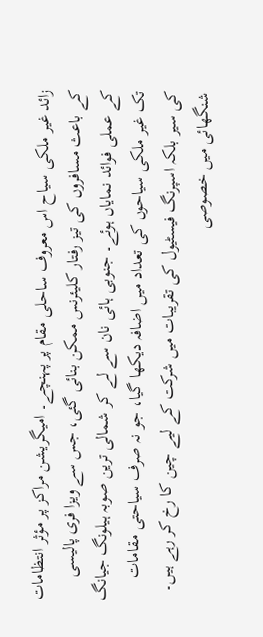زائد غیر ملکی سیاح اس معروف ساحلی مقام پر پہنچے۔ امیگریشن مراکز پر مؤثر انتظامات کے باعث مسافروں کی تیز رفتار کلیئرنس ممکن بنائی گئی، جس سے ویزا فری پالیسی کے عملی فوائد نمایاں ہوئے۔ جنوبی ہائی نان سے لے کر شمالی ترین صوبہ ہیلونگ جیانگ تک غیر ملکی سیاحوں کی تعداد میں اضافہ دیکھا گیا، جو نہ صرف سیاحتی مقامات کی سیر بلکہ اسپرنگ فیسٹیول کی تقریبات میں شرکت کے لیے چین کا رخ کر رہے ہیں۔ شنگھائی میں خصوصی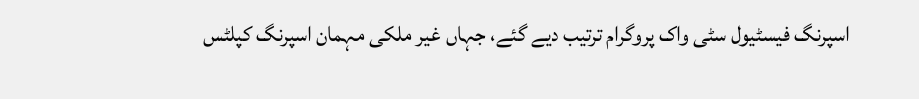اسپرنگ فیسٹیول سٹی واک پروگرام ترتیب دیے گئے، جہاں غیر ملکی مہمان اسپرنگ کپلٹس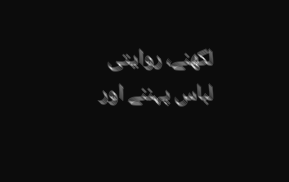لکھنے، روایتی لباس پہننے اور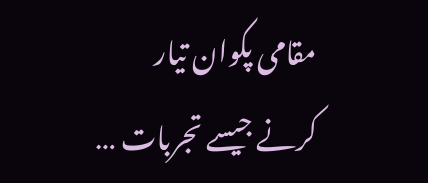مقامی پکوان تیار کرنے جیسے تجربات …